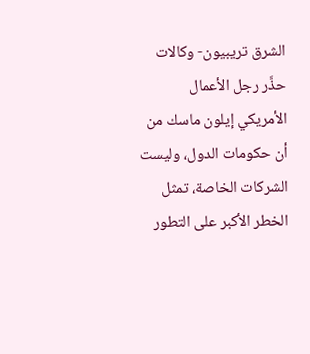الشرق تريبيون- وكالات
حذَّر رجل الأعمال الأمريكي إيلون ماسك من أن حكومات الدول، وليست الشركات الخاصة، تمثل الخطر الأكبر على التطور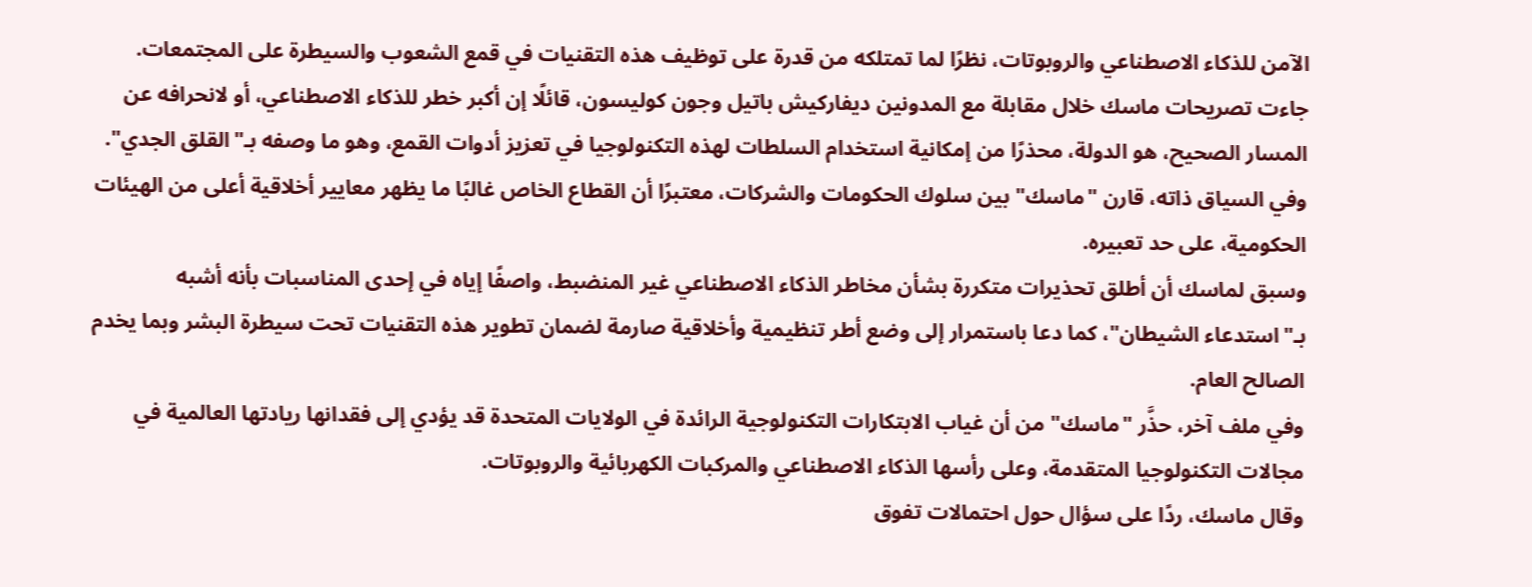الآمن للذكاء الاصطناعي والروبوتات، نظرًا لما تمتلكه من قدرة على توظيف هذه التقنيات في قمع الشعوب والسيطرة على المجتمعات.
جاءت تصريحات ماسك خلال مقابلة مع المدونين ديفاركيش باتيل وجون كوليسون، قائلًا إن أكبر خطر للذكاء الاصطناعي، أو لانحرافه عن المسار الصحيح، هو الدولة، محذرًا من إمكانية استخدام السلطات لهذه التكنولوجيا في تعزيز أدوات القمع، وهو ما وصفه بـ"القلق الجدي".
وفي السياق ذاته، قارن "ماسك" بين سلوك الحكومات والشركات، معتبرًا أن القطاع الخاص غالبًا ما يظهر معايير أخلاقية أعلى من الهيئات الحكومية، على حد تعبيره.
وسبق لماسك أن أطلق تحذيرات متكررة بشأن مخاطر الذكاء الاصطناعي غير المنضبط، واصفًا إياه في إحدى المناسبات بأنه أشبه بـ"استدعاء الشيطان"، كما دعا باستمرار إلى وضع أطر تنظيمية وأخلاقية صارمة لضمان تطوير هذه التقنيات تحت سيطرة البشر وبما يخدم الصالح العام.
وفي ملف آخر، حذَّر "ماسك" من أن غياب الابتكارات التكنولوجية الرائدة في الولايات المتحدة قد يؤدي إلى فقدانها ريادتها العالمية في مجالات التكنولوجيا المتقدمة، وعلى رأسها الذكاء الاصطناعي والمركبات الكهربائية والروبوتات.
وقال ماسك، ردًا على سؤال حول احتمالات تفوق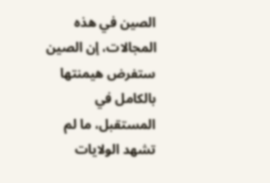الصين في هذه المجالات، إن الصين ستفرض هيمنتها بالكامل في المستقبل، ما لم تشهد الولايات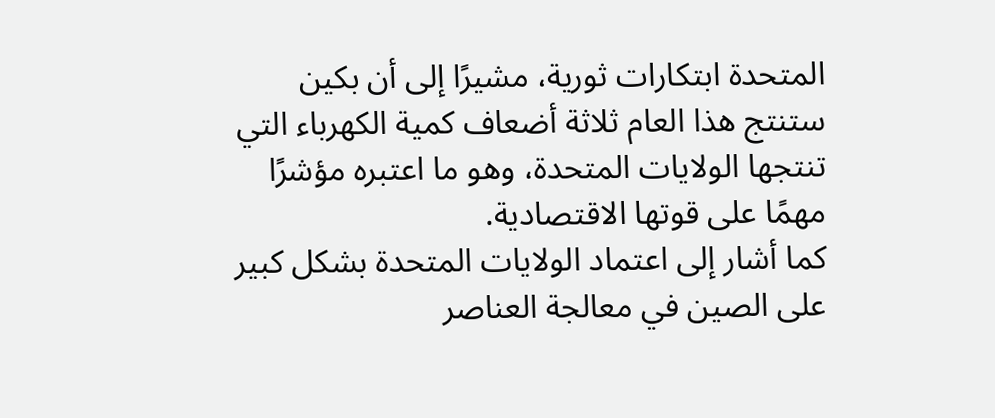المتحدة ابتكارات ثورية، مشيرًا إلى أن بكين ستنتج هذا العام ثلاثة أضعاف كمية الكهرباء التي تنتجها الولايات المتحدة، وهو ما اعتبره مؤشرًا مهمًا على قوتها الاقتصادية.
كما أشار إلى اعتماد الولايات المتحدة بشكل كبير على الصين في معالجة العناصر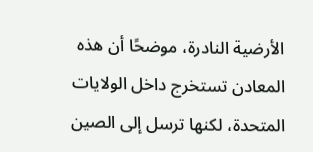الأرضية النادرة، موضحًا أن هذه المعادن تستخرج داخل الولايات المتحدة، لكنها ترسل إلى الصين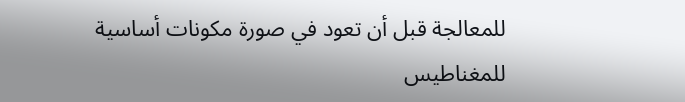للمعالجة قبل أن تعود في صورة مكونات أساسية للمغناطيس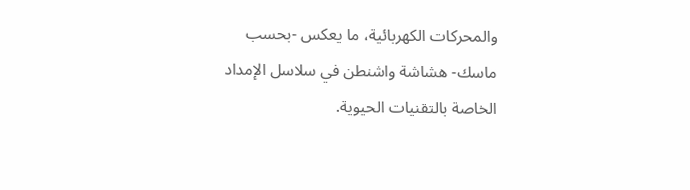والمحركات الكهربائية، ما يعكس -بحسب ماسك- هشاشة واشنطن في سلاسل الإمداد الخاصة بالتقنيات الحيوية.